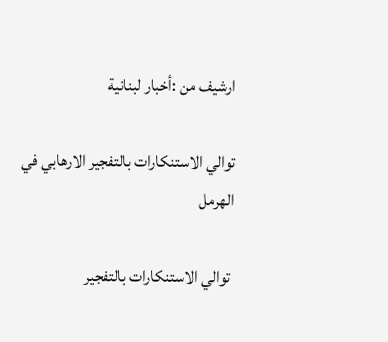ارشيف من :أخبار لبنانية

توالي الاستنكارات بالتفجير الارهابي في الهرمل

 توالي الاستنكارات بالتفجير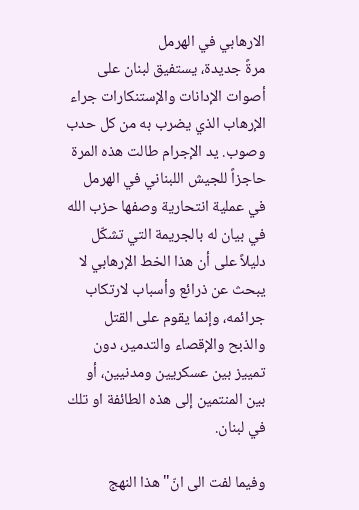الارهابي في الهرمل
مرةً جديدة، يستفيق لبنان على أصوات الإدانات والإستنكارات جراء الإرهاب الذي يضرب به من كل حدب وصوب. يد الإجرام طالت هذه المرة حاجزاً للجيش اللبناني في الهرمل في عملية انتحارية وصفها حزب الله في بيان له بالجريمة التي تشكّل دليلاً على أن هذا الخط الإرهابي لا يبحث عن ذرائع وأسباب لارتكاب جرائمه، وإنما يقوم على القتل والذبح والإقصاء والتدمير، دون تمييز بين عسكريين ومدنيين، أو بين المنتمين إلى هذه الطائفة او تلك في لبنان.

وفيما لفت الى انّ" هذا النهج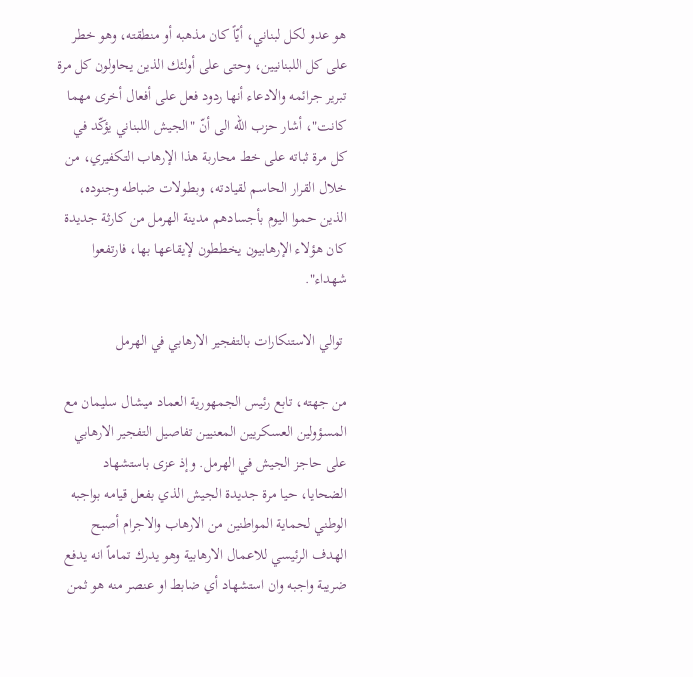هو عدو لكل لبناني، أيّاً كان مذهبه أو منطقته، وهو خطر على كل اللبنانيين، وحتى على أولئك الذين يحاولون كل مرة تبرير جرائمه والادعاء أنها ردود فعل على أفعال أخرى مهما كانت"، أشار حزب الله الى أنّ "الجيش اللبناني يؤكّد في كل مرة ثباته على خط محاربة هذا الإرهاب التكفيري، من خلال القرار الحاسم لقيادته، وبطولات ضباطه وجنوده، الذين حموا اليوم بأجسادهم مدينة الهرمل من كارثة جديدة كان هؤلاء الإرهابيون يخططون لإيقاعها بها، فارتفعوا شهداء".

 توالي الاستنكارات بالتفجير الارهابي في الهرمل

من جهته، تابع رئيس الجمهورية العماد ميشال سليمان مع المسؤولين العسكريين المعنيين تفاصيل التفجير الارهابي على حاجز الجيش في الهرمل. وإذ عزى باستشهاد الضحايا، حيا مرة جديدة الجيش الذي بفعل قيامه بواجبه الوطني لحماية المواطنين من الارهاب والاجرام أصبح الهدف الرئيسي للاعمال الارهابية وهو يدرك تماماً انه يدفع ضريبة واجبه وان استشهاد أي ضابط او عنصر منه هو ثمن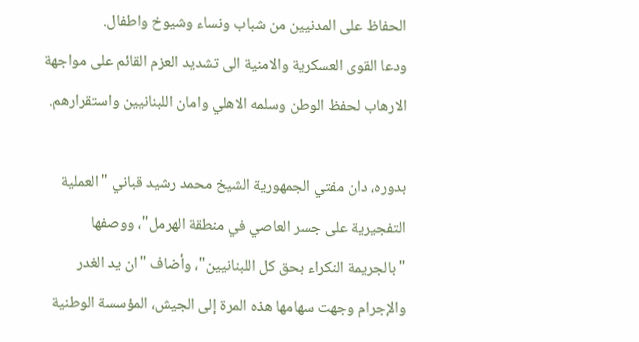الحفاظ على المدنيين من شباب ونساء وشيوخ واطفال.
ودعا القوى العسكرية والامنية الى تشديد العزم القائم على مواجهة الارهاب لحفظ الوطن وسلمه الاهلي وامان اللبنانيين واستقرارهم.

بدوره، دان مفتي الجمهورية الشيخ محمد رشيد قباني "العملية التفجيرية على جسر العاصي في منطقة الهرمل"، ووصفها "بالجريمة النكراء بحق كل اللبنانيين"، وأضاف "ان يد الغدر والإجرام وجهت سهامها هذه المرة إلى الجيش، المؤسسة الوطنية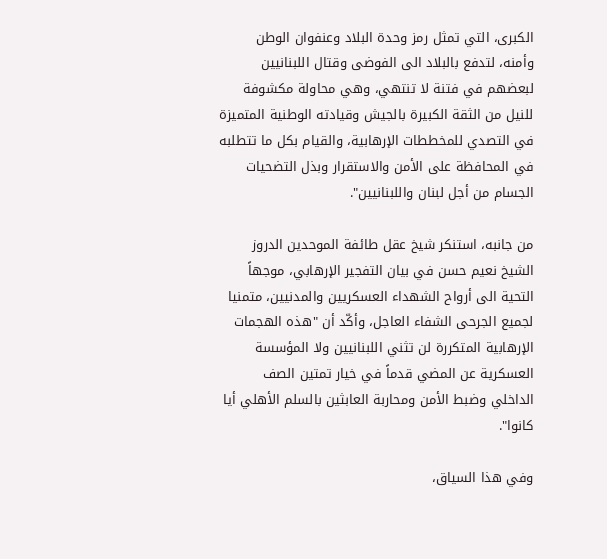الكبرى، التي تمثل رمز وحدة البلاد وعنفوان الوطن وأمنه، لتدفع بالبلاد الى الفوضى وقتال اللبنانيين لبعضهم في فتنة لا تنتهي، وهي محاولة مكشوفة للنيل من الثقة الكبيرة بالجيش وقيادته الوطنية المتميزة في التصدي للمخططات الإرهابية، والقيام بكل ما تتطلبه في المحافظة على الأمن والاستقرار وبذل التضحيات الجسام من أجل لبنان واللبنانيين".

من جانبه، استنكر شيخ عقل طائفة الموحدين الدروز الشيخ نعيم حسن في بيان التفجير الإرهابي، موجهاً التحية الى أرواح الشهداء العسكريين والمدنيين، متمنيا لجميع الجرحى الشفاء العاجل، وأكّد أن "هذه الهجمات الإرهابية المتكررة لن تثني اللبنانيين ولا المؤسسة العسكرية عن المضي قدماً في خيار تمتين الصف الداخلي وضبط الأمن ومحاربة العابثين بالسلم الأهلي أيا كانوا".

وفي هذا السياق،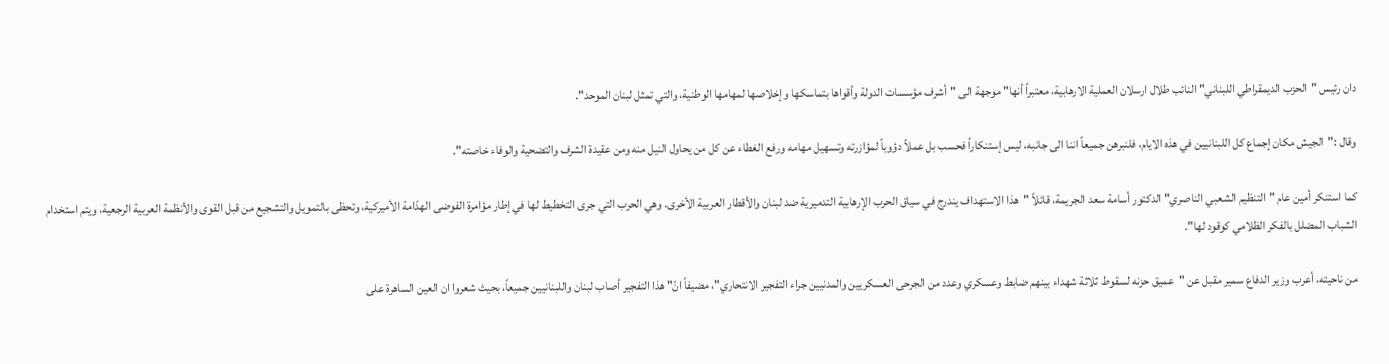دان رئيس "الحزب الديمقراطي اللبناني" النائب طلال ارسلان العملية الارهابية، معتبراً أنها" موجهة الى "أشرف مؤسسات الدولة وأقواها بتماسكها وإخلاصها لمهامها الوطنية، والتي تمثل لبنان الموحد".

وقال :"الجيش مكان إجماع كل اللبنانيين في هذه الايام، فلنبرهن جميعاً اننا الى جانبه، ليس إستنكاراً فحسب بل عملاً دؤوباً لمؤازرته وتسهيل مهامه ورفع الغطاء عن كل من يحاول النيل منه ومن عقيدة الشرف والتضحية والوفاء خاصته".

كما استنكر أمين عام "التنظيم الشعبي الناصري" الدكتور أسامة سعد الجريمة، قائلاً "هذا الاستهداف يندرج في سياق الحرب الإرهابية التدميرية ضد لبنان والأقطار العربية الأخرى. وهي الحرب التي جرى التخطيط لها في إطار مؤامرة الفوضى الهدّامة الأميركية، وتحظى بالتمويل والتشجيع من قبل القوى والأنظمة العربية الرجعية، ويتم استخدام الشباب المضلل بالفكر الظلامي كوقود لها".

من ناحيته، أعرب وزير الدفاع سمير مقبل عن "عميق حزنه لسقوط ثلاثة شهداء بينهم ضابط وعسكري وعدد من الجرحى العسكريين والمدنيين جراء التفجير الانتحاري"، مضيفاً انّ" هذا التفجير أصاب لبنان واللبنانيين جميعاً، بحيث شعروا ان العين الساهرة على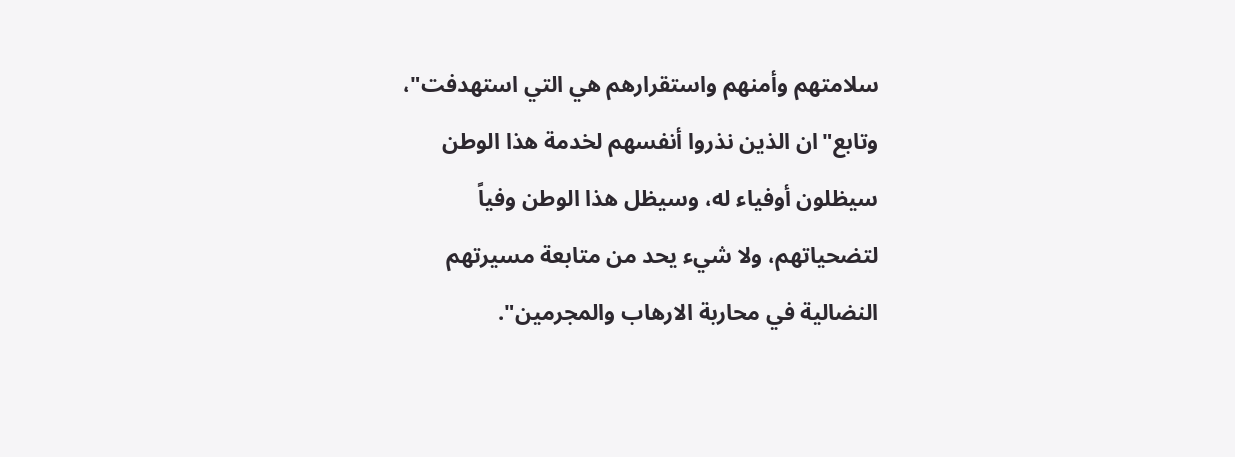سلامتهم وأمنهم واستقرارهم هي التي استهدفت"، وتابع"ان الذين نذروا أنفسهم لخدمة هذا الوطن سيظلون أوفياء له، وسيظل هذا الوطن وفياً لتضحياتهم، ولا شيء يحد من متابعة مسيرتهم النضالية في محاربة الارهاب والمجرمين".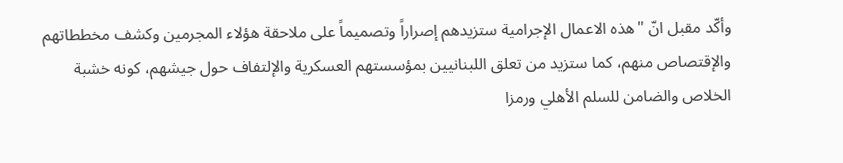وأكّد مقبل انّ "هذه الاعمال الإجرامية ستزيدهم إصراراً وتصميماً على ملاحقة هؤلاء المجرمين وكشف مخططاتهم والإقتصاص منهم، كما ستزيد من تعلق اللبنانيين بمؤسستهم العسكرية والإلتفاف حول جيشهم، كونه خشبة الخلاص والضامن للسلم الأهلي ورمزا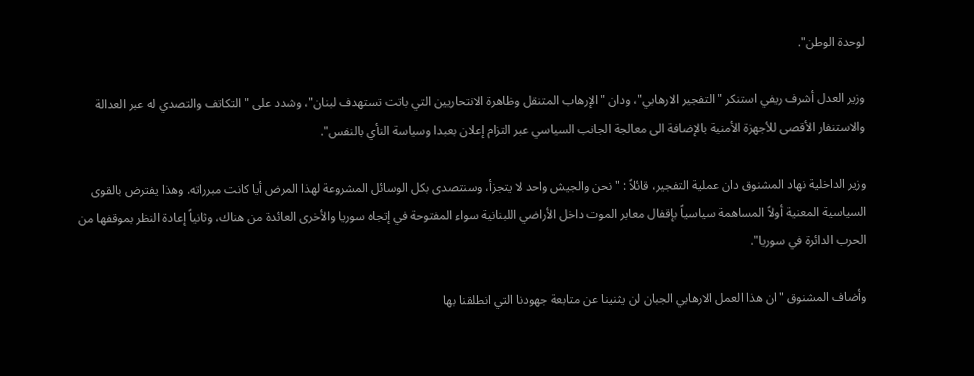لوحدة الوطن".

وزير العدل أشرف ريفي استنكر "التفجير الارهابي"، ودان "الإرهاب المتنقل وظاهرة الانتحاريين التي باتت تستهدف لبنان"، وشدد على "التكاتف والتصدي له عبر العدالة والاستنفار الأقصى للأجهزة الأمنية بالإضافة الى معالجة الجانب السياسي عبر التزام إعلان بعبدا وسياسة النأي بالنفس".

وزير الداخلية نهاد المشنوق دان عملية التفجير، قائلاً : "نحن والجيش واحد لا يتجزأ، وسنتصدى بكل الوسائل المشروعة لهذا المرض أيا كانت مبرراته. وهذا يفترض بالقوى السياسية المعنية أولاً المساهمة سياسياً بإقفال معابر الموت داخل الأراضي اللبنانية سواء المفتوحة في إتجاه سوريا والأخرى العائدة من هناك، وثانياً إعادة النظر بموقفها من الحرب الدائرة في سوريا".

وأضاف المشنوق "ان هذا العمل الارهابي الجبان لن يثنينا عن متابعة جهودنا التي انطلقنا بها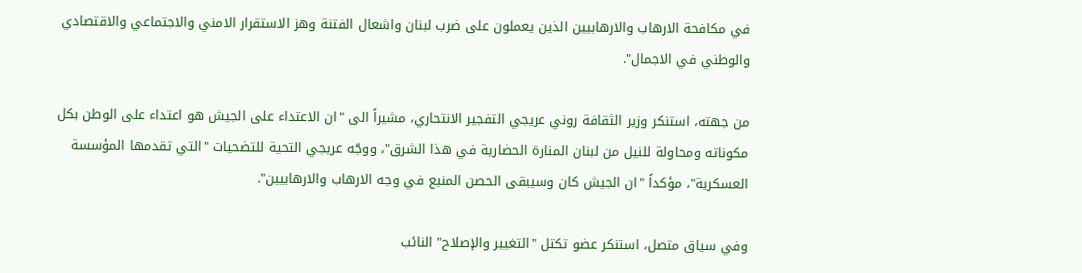في مكافحة الارهاب والارهابيين الذين يعملون على ضرب لبنان واشعال الفتنة وهز الاستقرار الامني والاجتماعي والاقتصادي والوطني في الاجمال".

من جهته، استنكر وزير الثقافة روني عريجي التفجير الانتحاري، مشيراً الى "ان الاعتداء على الجيش هو اعتداء على الوطن بكل مكوناته ومحاولة للنيل من لبنان المنارة الحضارية في هذا الشرق"، ووجّه عريجي التحية للتضحيات "التي تقدمها المؤسسة العسكرية"، مؤكداً "ان الجيش كان وسيبقى الحصن المنيع في وجه الارهاب والارهابيين".

وفي سياق متصل، استنكر عضو تكتل "التغيير والإصلاح" النائب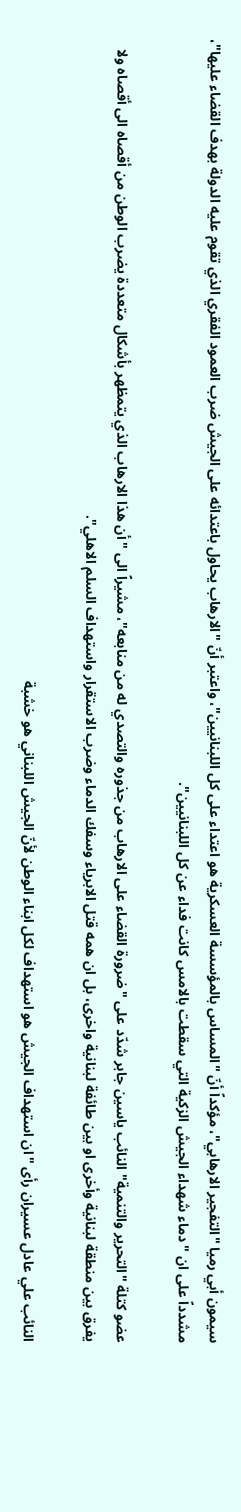سيمون أبي رميا "التفجير الارهابي"، مؤكداً أنّ "المساس بالمؤسسة العسكرية هو اعتداء على كل اللبنانيين"، واعتبر أنّ "الارهاب يحاول باعتدائه على الجيش ضرب العمود الفقري الذي تقوم عليه الدولة بهدف القضاء عليها"، مشدداً على ان "دماء شهداء الجيش الزكية التي سقطت بالامس كانت فداء عن كل اللبنانيين".

عضو كتلة "التحرير والتنمية" النائب ياسين جابر شدّد على "ضرورة القضاء على الارهاب من جذوره والتصدي له من منابعه"، مشيراً الى "أن هذا الارهاب الذي يتمظهر بأشكال متعددة يضرب الوطن من أقصاه الى أقصاه ولا يفرق بين منطقة لبنانية وأخرى او بين طائفة لبنانية واخرى، بل ان همه قتل الابرياء وسفك الدماء وضرب الاستقرار واستهداف السلم الاهلي".

النائب علي عادل عسيران رأى "ان استهداف الجيش هو استهداف لكل ابناء الوطن لأنّ الجيش اللبناني هو خشبة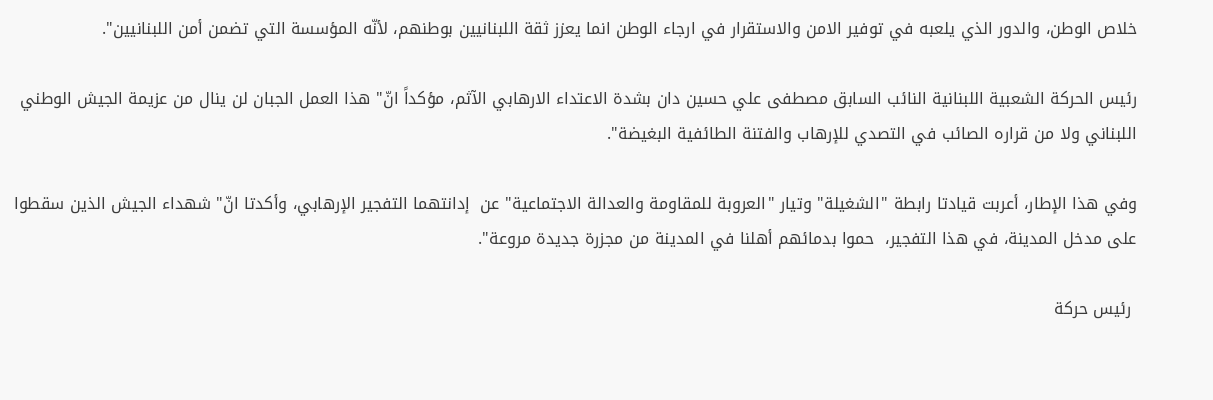خلاص الوطن، والدور الذي يلعبه في توفير الامن والاستقرار في ارجاء الوطن انما يعزز ثقة اللبنانيين بوطنهم، لأنّه المؤسسة التي تضمن أمن اللبنانيين".

رئيس الحركة الشعبية اللبنانية النائب السابق مصطفى علي حسين دان بشدة الاعتداء الارهابي الآثم، مؤكداً انّ" هذا العمل الجبان لن ينال من عزيمة الجيش الوطني اللبناني ولا من قراره الصائب في التصدي للإرهاب والفتنة الطائفية البغيضة".

وفي هذا الإطار، أعربت قيادتا رابطة "الشغيلة" وتيار "العروبة للمقاومة والعدالة الاجتماعية" عن  إدانتهما التفجير الإرهابي، وأكدتا انّ" شهداء الجيش الذين سقطوا على مدخل المدينة، في هذا التفجير،  حموا بدمائهم أهلنا في المدينة من مجزرة جديدة مروعة".

 رئيس حركة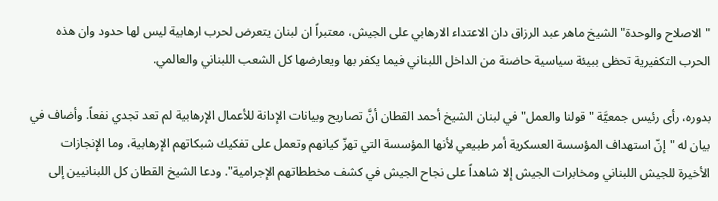"الاصلاح والوحدة" الشيخ ماهر عبد الرزاق دان الاعتداء الارهابي على الجيش، معتبراً ان لبنان يتعرض لحرب ارهابية ليس لها حدود وان هذه الحرب التكفيرية تحظى ببيئة سياسية حاضنة من الداخل اللبناني فيما يكفر بها ويعارضها كل الشعب اللبناني والعالمي.

بدوره، رأى رئيس جمعيَّة "قولنا والعمل" في لبنان الشيخ أحمد القطان أنَّ تصاريح وبيانات الإدانة للأعمال الإرهابية لم تعد تجدي نفعاً. وأضاف في بيان له "إنّ استهداف المؤسسة العسكرية أمر طبيعي لأنها المؤسسة التي تهزّ كيانهم وتعمل على تفكيك شبكاتهم الإرهابية، وما الإنجازات الأخيرة للجيش اللبناني ومخابرات الجيش إلا شاهداً على نجاح الجيش في كشف مخططاتهم الإجرامية". ودعا الشيخ القطان كل اللبنانيين إلى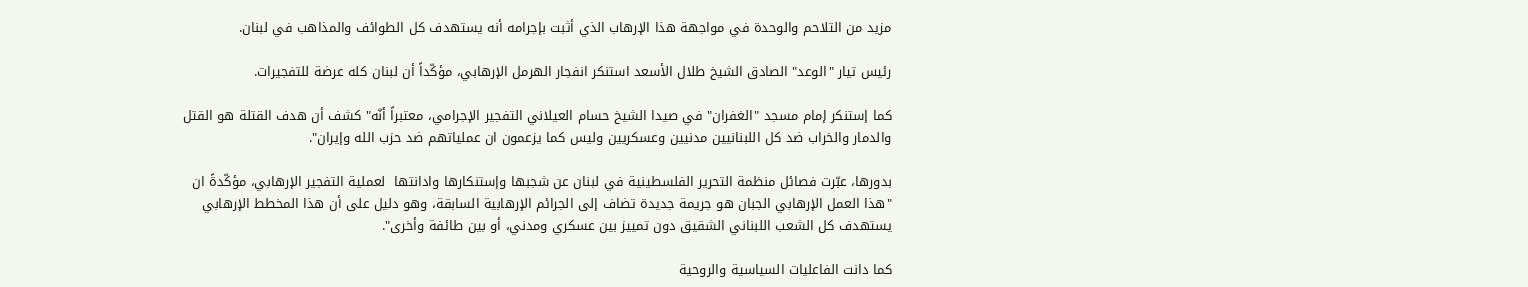مزيد من التلاحم والوحدة في مواجهة هذا الإرهاب الذي أثبت بإجرامه أنه يستهدف كل الطوائف والمذاهب في لبنان.

رئيس تيار "الوعد" الصادق الشيخ طلال الأسعد استنكر انفجار الهرمل الإرهابي، مؤكّداً أن لبنان كله عرضة للتفجيرات.

كما إستنكر إمام مسجد "الغفران" في صيدا الشيخ حسام العيلاني التفجير الإجرامي، معتبراً أنّه" كشف أن هدف القتلة هو القتل والدمار والخراب ضد كل اللبنانيين مدنيين وعسكريين وليس كما يزعمون ان عملياتهم ضد حزب الله وإيران".

بدورها، عبّرت فصائل منظمة التحرير الفلسطينية في لبنان عن شجبها وإستنكارها وادانتها  لعملية التفجير الإرهابي، مؤكّدةً ان "هذا العمل الإرهابي الجبان هو جريمة جديدة تضاف إلى الجرائم الإرهابية السابقة، وهو دليل على أن هذا المخطط الإرهابي يستهدف كل الشعب اللبناني الشقيق دون تمييز بين عسكري ومدني، أو بين طائفة وأخرى".

كما دانت الفاعليات السياسية والروحية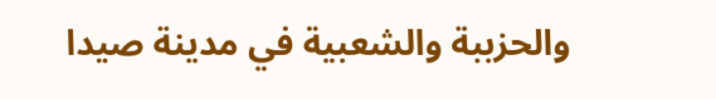والحزببة والشعبية في مدينة صيدا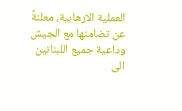العملية الارهابية، معلنةً عن تضامنها مع الجيش وداعية جميع اللبنانين الى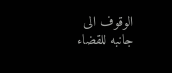الوقوف الى جانبه للقضاء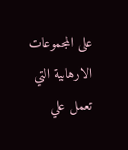على المجموعات الارهابية التي تعمل علي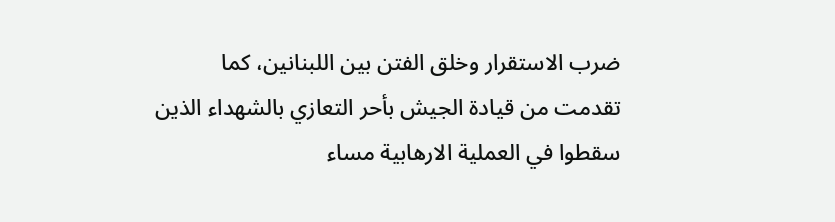ضرب الاستقرار وخلق الفتن بين اللبنانين، كما تقدمت من قيادة الجيش بأحر التعازي بالشهداء الذين سقطوا في العملية الارهابية مساء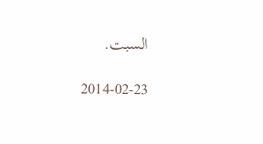السبت.

2014-02-23